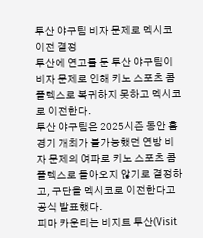투산 야구팀 비자 문제로 멕시코 이전 결정
투산에 연고를 둔 투산 야구팀이 비자 문제로 인해 키노 스포츠 콤플렉스로 복귀하지 못하고 멕시코로 이전한다.
투산 야구팀은 2025시즌 동안 홈경기 개최가 불가능했던 연방 비자 문제의 여파로 키노 스포츠 콤플렉스로 돌아오지 않기로 결정하고, 구단을 멕시코로 이전한다고 공식 발표했다.
피마 카운티는 비지트 투산(Visit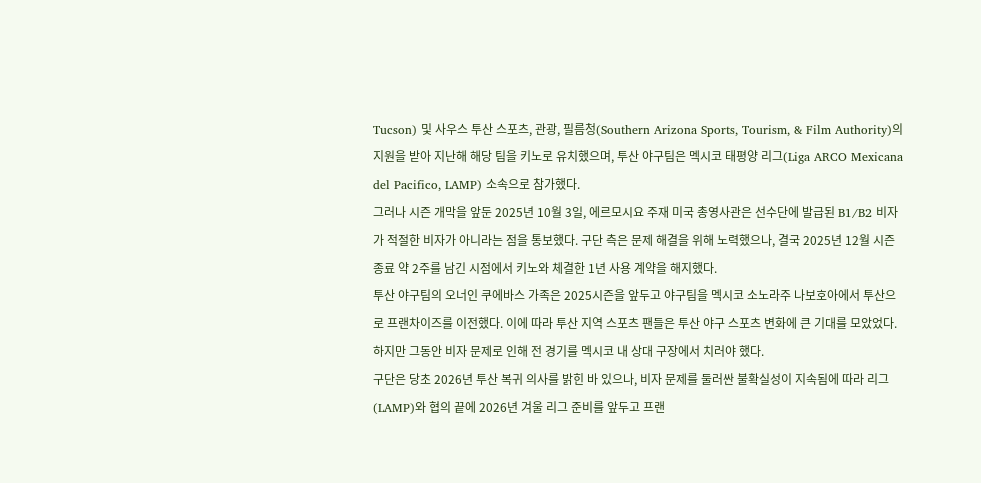Tucson) 및 사우스 투산 스포츠, 관광, 필름청(Southern Arizona Sports, Tourism, & Film Authority)의 지원을 받아 지난해 해당 팀을 키노로 유치했으며, 투산 야구팀은 멕시코 태평양 리그(Liga ARCO Mexicana del Pacifico, LAMP) 소속으로 참가했다.
그러나 시즌 개막을 앞둔 2025년 10월 3일, 에르모시요 주재 미국 총영사관은 선수단에 발급된 B1/B2 비자가 적절한 비자가 아니라는 점을 통보했다. 구단 측은 문제 해결을 위해 노력했으나, 결국 2025년 12월 시즌 종료 약 2주를 남긴 시점에서 키노와 체결한 1년 사용 계약을 해지했다.
투산 야구팀의 오너인 쿠에바스 가족은 2025시즌을 앞두고 야구팀을 멕시코 소노라주 나보호아에서 투산으로 프랜차이즈를 이전했다. 이에 따라 투산 지역 스포츠 팬들은 투산 야구 스포츠 변화에 큰 기대를 모았었다. 하지만 그동안 비자 문제로 인해 전 경기를 멕시코 내 상대 구장에서 치러야 했다.
구단은 당초 2026년 투산 복귀 의사를 밝힌 바 있으나, 비자 문제를 둘러싼 불확실성이 지속됨에 따라 리그(LAMP)와 협의 끝에 2026년 겨울 리그 준비를 앞두고 프랜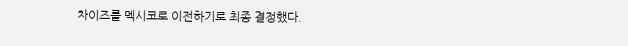차이즈를 멕시코로 이전하기로 최종 결정했다.